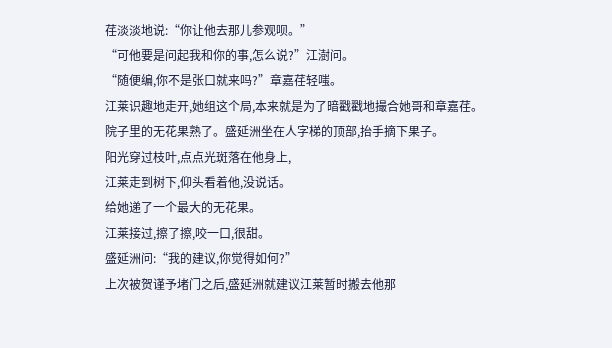荏淡淡地说:“你让他去那儿参观呗。”
“可他要是问起我和你的事,怎么说?”江澍问。
“随便编,你不是张口就来吗?”章嘉荏轻嗤。
江莱识趣地走开,她组这个局,本来就是为了暗戳戳地撮合她哥和章嘉荏。
院子里的无花果熟了。盛延洲坐在人字梯的顶部,抬手摘下果子。
阳光穿过枝叶,点点光斑落在他身上,
江莱走到树下,仰头看着他,没说话。
给她递了一个最大的无花果。
江莱接过,擦了擦,咬一口,很甜。
盛延洲问:“我的建议,你觉得如何?”
上次被贺谨予堵门之后,盛延洲就建议江莱暂时搬去他那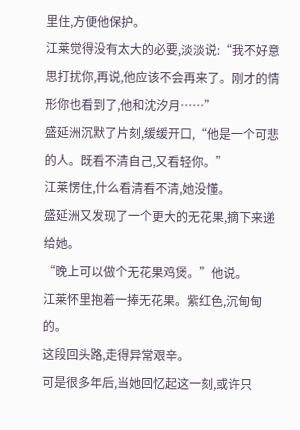里住,方便他保护。
江莱觉得没有太大的必要,淡淡说:“我不好意思打扰你,再说,他应该不会再来了。刚才的情形你也看到了,他和沈汐月……”
盛延洲沉默了片刻,缓缓开口,“他是一个可悲的人。既看不清自己,又看轻你。”
江莱愣住,什么看清看不清,她没懂。
盛延洲又发现了一个更大的无花果,摘下来递给她。
“晚上可以做个无花果鸡煲。”他说。
江莱怀里抱着一捧无花果。紫红色,沉甸甸的。
这段回头路,走得异常艰辛。
可是很多年后,当她回忆起这一刻,或许只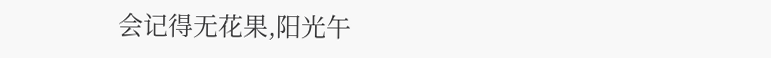会记得无花果,阳光午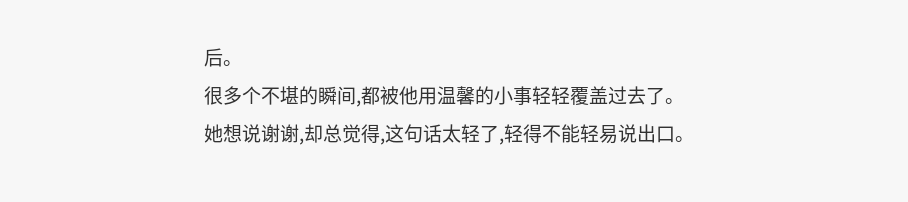后。
很多个不堪的瞬间,都被他用温馨的小事轻轻覆盖过去了。
她想说谢谢,却总觉得,这句话太轻了,轻得不能轻易说出口。